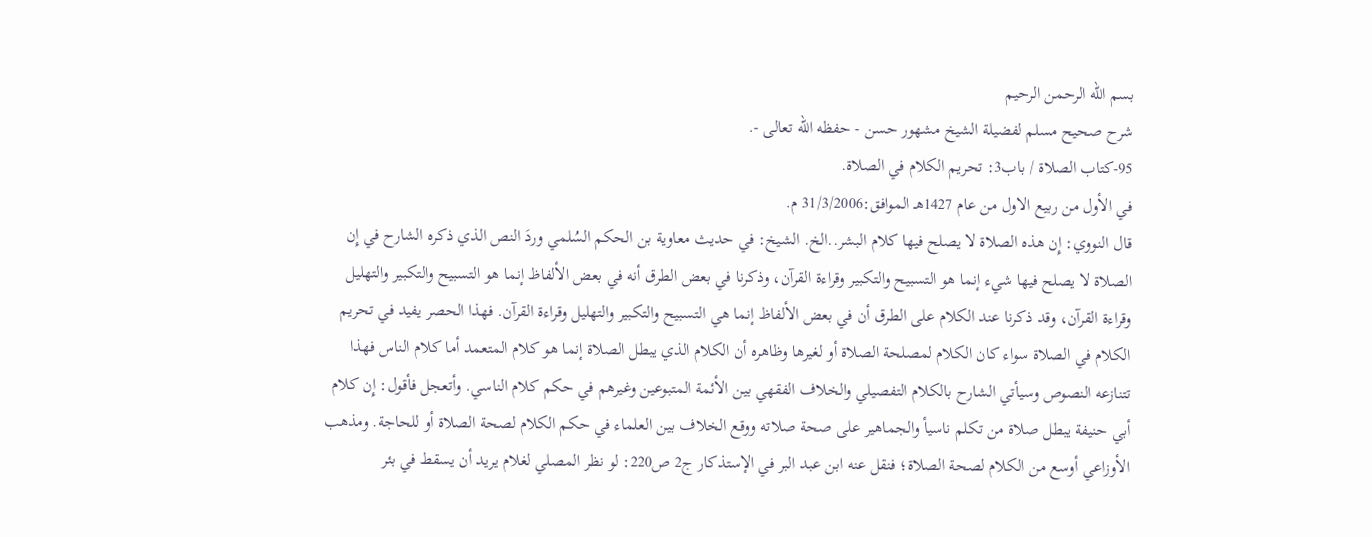بسم الله الرحمن الرحيم
شرح صحيح مسلم لفضيلة الشيخ مشهور حسن - حفظه الله تعالى -.
95-كتاب الصلاة / باب3: تحريم الكلام في الصلاة.
في الأول من ربيع الاول من عام 1427هـ الموافق:31/3/2006 م.
قال النووي: إِن هذه الصلاة لا يصلح فيها كلام البشر..الخ. الشيخ: في حديث معاوية بن الحكم السُلمي وردَ النص الذي ذكره الشارح في إِن الصلاة لا يصلح فيها شيء إنما هو التسبيح والتكبير وقراءة القرآن، وذكرنا في بعض الطرق أنه في بعض الألفاظ إنما هو التسبيح والتكبير والتهليل وقراءة القرآن، وقد ذكرنا عند الكلام على الطرق أن في بعض الألفاظ إنما هي التسبيح والتكبير والتهليل وقراءة القرآن. فهذا الحصر يفيد في تحريم الكلام في الصلاة سواء كان الكلام لمصلحة الصلاة أو لغيرها وظاهره أن الكلام الذي يبطل الصلاة إنما هو كلام المتعمد أما كلام الناس فهذا تتنازعه النصوص وسيأتي الشارح بالكلام التفصيلي والخلاف الفقهي بين الأئمة المتبوعين وغيرهم في حكم كلام الناسي. وأتعجل فأقول: إِن كلام أبي حنيفة يبطل صلاة من تكلم ناسيأ والجماهير على صحة صلاته ووقع الخلاف بين العلماء في حكم الكلام لصحة الصلاة أو للحاجة. ومذهب الأوزاعي أوسع من الكلام لصحة الصلاة؛ فنقل عنه ابن عبد البر في الإستذكار ج2 ص220: لو نظر المصلي لغلام يريد أن يسقط في بئر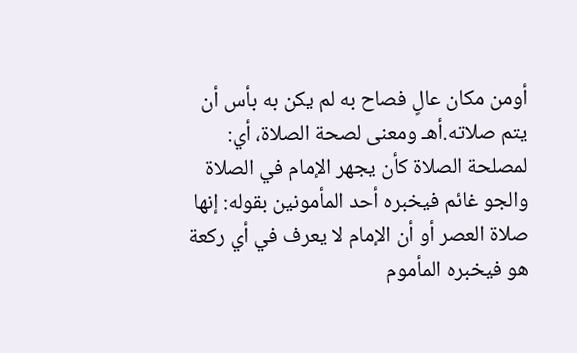أومن مكان عالٍ فصاح به لم يكن به بأس أن يتم صلاته.أهـ ومعنى لصحة الصلاة، أي: لمصلحة الصلاة كأن يجهر الإمام في الصلاة والجو غائم فيخبره أحد المأمونين بقوله: إنها صلاة العصر أو أن الإمام لا يعرف في أي ركعة هو فيخبره المأموم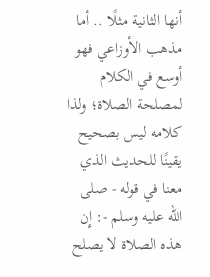أنها الثانية مثلًا .. أما مذهب الأوزاعي فهو أوسع في الكلام لمصلحة الصلاة؛ ولذا كلامه ليس بصحيح يقينًا للحديث الذي معنا في قوله - صلى الله عليه وسلم -: إِن هذه الصلاة لا يصلح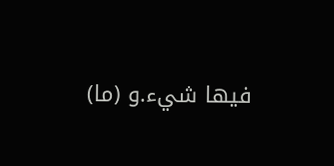فيها شيء.و (ما)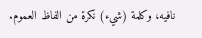نافيه، وكلمة (شيء) نكرة من الفاظ العموم.